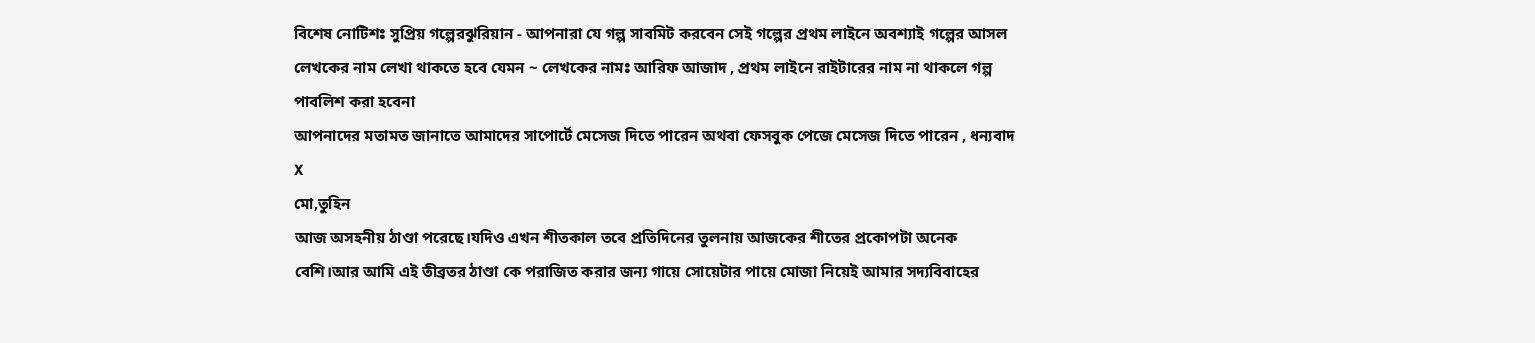বিশেষ নোটিশঃ সুপ্রিয় গল্পেরঝুরিয়ান - আপনারা যে গল্প সাবমিট করবেন সেই গল্পের প্রথম লাইনে অবশ্যাই গল্পের আসল লেখকের নাম লেখা থাকতে হবে যেমন ~ লেখকের নামঃ আরিফ আজাদ , প্রথম লাইনে রাইটারের নাম না থাকলে গল্প পাবলিশ করা হবেনা
আপনাদের মতামত জানাতে আমাদের সাপোর্টে মেসেজ দিতে পারেন অথবা ফেসবুক পেজে মেসেজ দিতে পারেন , ধন্যবাদ
X
মো,তুহিন
আজ অসহনীয় ঠাণ্ডা পরেছে।যদিও এখন শীতকাল তবে প্রতিদিনের তুলনায় আজকের শীতের প্রকোপটা অনেক বেশি।আর আমি এই তীব্রতর ঠাণ্ডা কে পরাজিত করার জন্য গায়ে সোয়েটার পায়ে মোজা নিয়েই আমার সদ্যবিবাহের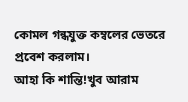কোমল গন্ধযুক্ত কম্বলের ভেতরে প্রবেশ করলাম।
আহা কি শান্তি!খুব আরাম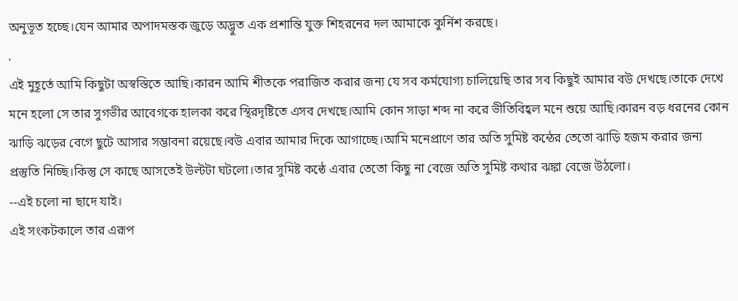অনুভূত হচ্ছে।যেন আমার অপাদমস্তক জুড়ে অদ্ভুত এক প্রশান্তি যুক্ত শিহরনের দল আমাকে কুর্নিশ করছে।
.
এই মুহূর্তে আমি কিছুটা অস্বস্তিতে আছি।কারন আমি শীতকে পরাজিত করার জন্য যে সব কর্মযোগ্য চালিয়েছি তার সব কিছুই আমার বউ দেখছে।তাকে দেখে মনে হলো সে তার সুগভীর আবেগকে হালকা করে স্থিরদৃষ্টিতে এসব দেখছে।আমি কোন সাড়া শব্দ না করে ভীতিবিহ্বল মনে শুয়ে আছি।কারন বড় ধরনের কোন ঝাড়ি ঝড়ের বেগে ছুটে আসার সম্ভাবনা রয়েছে।বউ এবার আমার দিকে আগাচ্ছে।আমি মনেপ্রাণে তার অতি সুমিষ্ট কন্ঠের তেতো ঝাড়ি হজম করার জন্য প্রস্তুতি নিচ্ছি।কিন্তু সে কাছে আসতেই উল্টটা ঘটলো।তার সুমিষ্ট কন্ঠে এবার তেতো কিছু না বেজে অতি সুমিষ্ট কথার ঝঙ্কা বেজে উঠলো।
--এই চলো না ছাদে যাই।
এই সংকটকালে তার এরূপ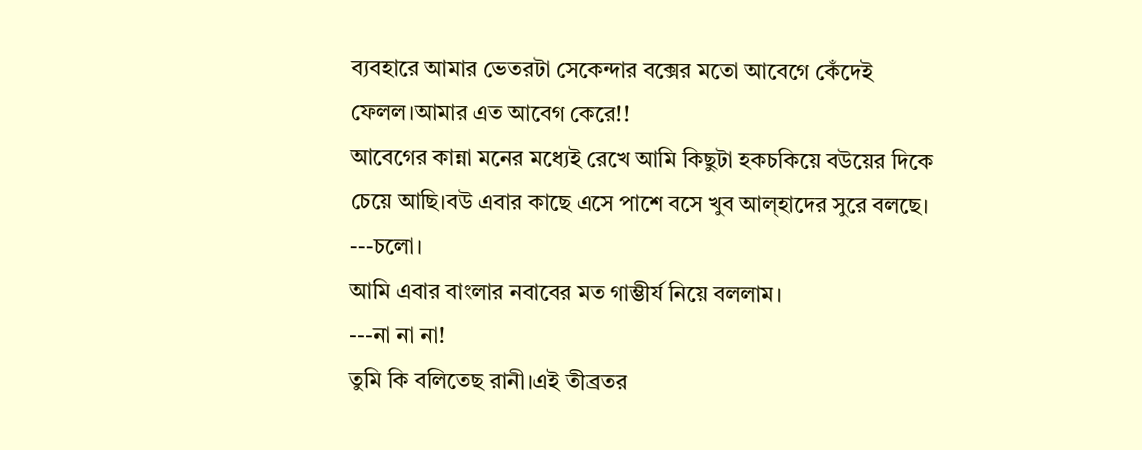ব্যবহারে আমার ভেতরটা সেকেন্দার বক্সের মতো আবেগে কেঁদেই ফেলল।আমার এত আবেগ কেরে!!
আবেগের কান্না মনের মধ্যেই রেখে আমি কিছুটা হকচকিয়ে বউয়ের দিকে চেয়ে আছি।বউ এবার কাছে এসে পাশে বসে খুব আল্হাদের সুরে বলছে।
---চলো।
আমি এবার বাংলার নবাবের মত গাম্ভীর্য নিয়ে বললাম।
---না না না!
তুমি কি বলিতেছ রানী।এই তীব্রতর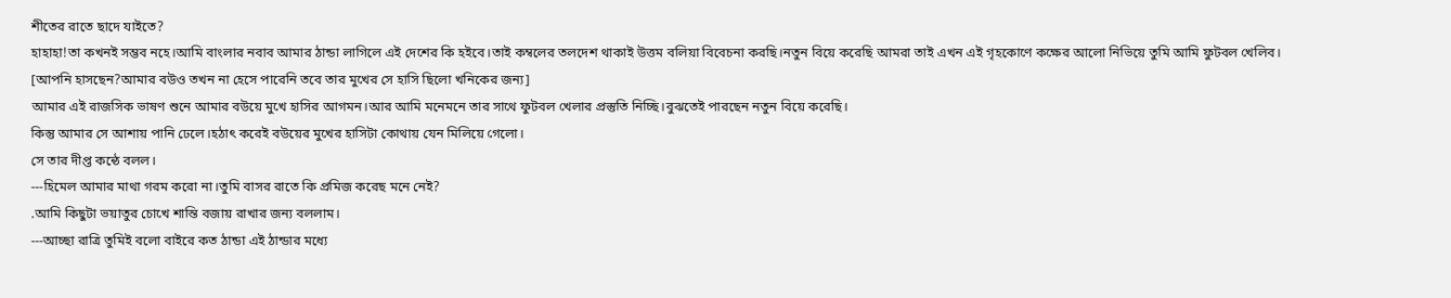শীতের রাতে ছাদে যাইতে?
হাহাহা!তা কখনই সম্ভব নহে।আমি বাংলার নবাব আমার ঠান্ডা লাগিলে এই দেশের কি হইবে।তাই কম্বলের তলদেশ থাকাই উত্তম বলিয়া বিবেচনা করছি।নতুন বিয়ে করেছি আমরা তাই এখন এই গৃহকোণে কক্ষের আলো নিভিয়ে তুমি আমি ফুটবল খেলিব।
[আপনি হাসছেন?আমার বউও তখন না হেসে পারেনি তবে তার মুখের সে হাসি ছিলো খনিকের জন্য]
আমার এই রাজসিক ভাষণ শুনে আমার বউয়ে মুখে হাসির আগমন।আর আমি মনেমনে তার সাথে ফুটবল খেলার প্রস্তুতি নিচ্ছি।বুঝতেই পারছেন নতুন বিয়ে করেছি।
কিন্তু আমার সে আশায় পানি ঢেলে।হঠাৎ করেই বউয়ের মুখের হাসিটা কোথায় যেন মিলিয়ে গেলো।
সে তার দীপ্ত কন্ঠে বলল।
---হিমেল আমার মাথা গরম করো না।তুমি বাসর রাতে কি প্রমিজ করেছ মনে নেই?
.আমি কিছুটা ভয়াতুর চোখে শান্তি বজায় রাখার জন্য বললাম।
---আচ্ছা রাত্রি তুমিই বলো বাইরে কত ঠান্ডা এই ঠান্ডার মধ্যে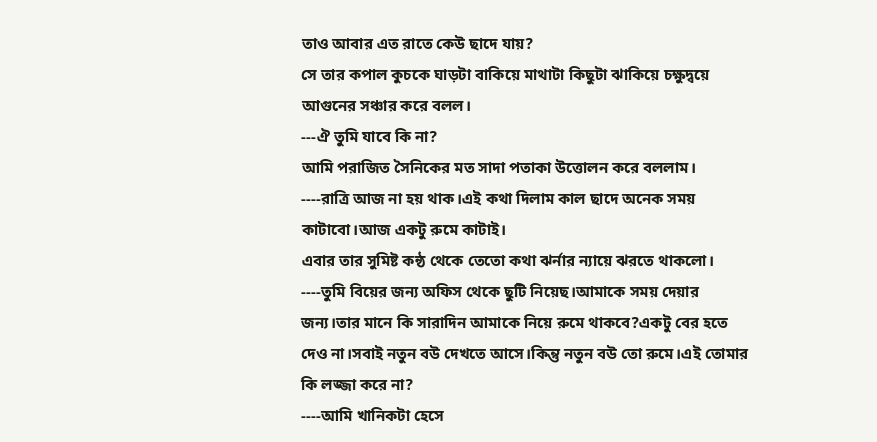তাও আবার এত রাতে কেউ ছাদে যায়?
সে তার কপাল কুচকে ঘাড়টা বাকিয়ে মাথাটা কিছুটা ঝাকিয়ে চক্ষুদ্বয়ে আগুনের সঞ্চার করে বলল।
---ঐ তুমি যাবে কি না?
আমি পরাজিত সৈনিকের মত সাদা পতাকা উত্তোলন করে বললাম।
----রাত্রি আজ না হয় থাক।এই কথা দিলাম কাল ছাদে অনেক সময় কাটাবো।আজ একটু রুমে কাটাই।
এবার তার সুমিষ্ট কন্ঠ থেকে তেতো কথা ঝর্নার ন্যায়ে ঝরতে থাকলো।
----তুমি বিয়ের জন্য অফিস থেকে ছুটি নিয়েছ।আমাকে সময় দেয়ার জন্য।তার মানে কি সারাদিন আমাকে নিয়ে রুমে থাকবে?একটু বের হতে দেও না।সবাই নতুন বউ দেখতে আসে।কিন্তু নতুন বউ তো রুমে।এই তোমার কি লজ্জা করে না?
----আমি খানিকটা হেসে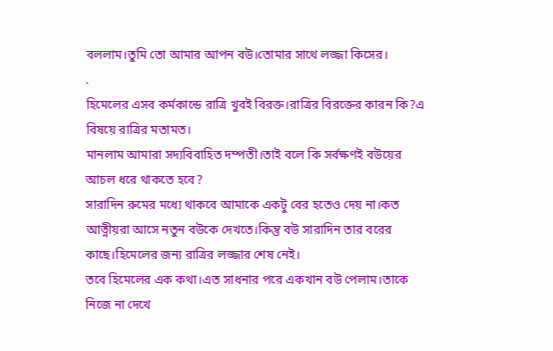বললাম।তুমি তো আমার আপন বউ।তোমার সাথে লজ্জা কিসের।
.
হিমেলের এসব কর্মকান্ডে রাত্রি খুবই বিরক্ত।রাত্রির বিরক্তের কারন কি?এ বিষয়ে রাত্রির মতামত।
মানলাম আমারা সদ্যবিবাহিত দম্পতী।তাই বলে কি সর্বক্ষণই বউয়ের আচল ধরে থাকতে হবে?
সারাদিন রুমের মধ্যে থাকবে আমাকে একটু বের হতেও দেয় না।কত আত্নীয়রা আসে নতুন বউকে দেখতে।কিন্তু বউ সারাদিন তার বরের কাছে।হিমেলের জন্য রাত্রির লজ্জার শেষ নেই।
তবে হিমেলের এক কথা।এত সাধনার পরে একখান বউ পেলাম।তাকে নিজে না দেখে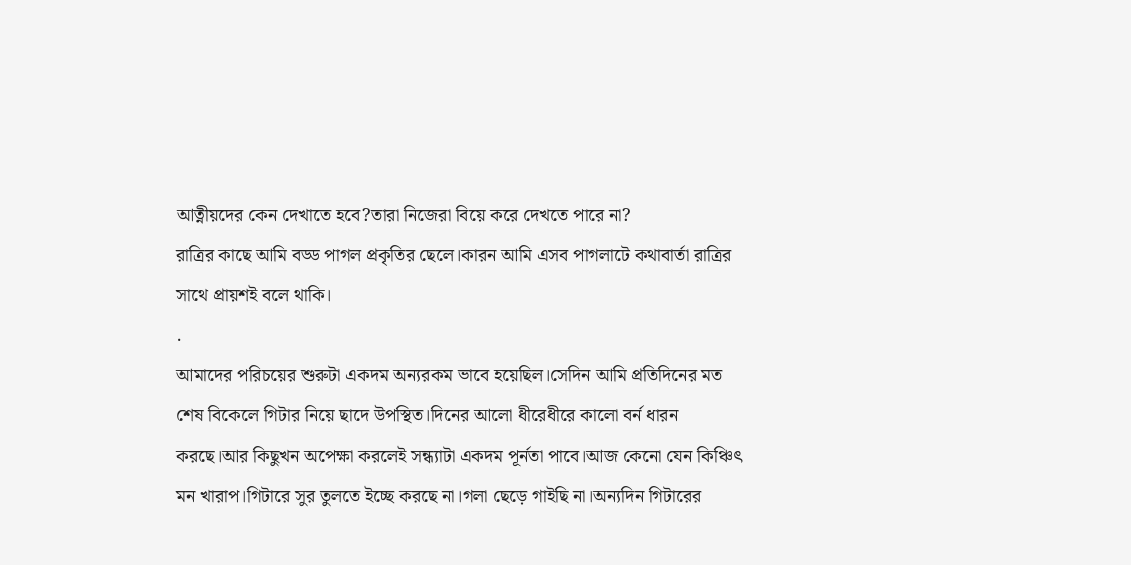আত্নীয়দের কেন দেখাতে হবে?তারা নিজেরা বিয়ে করে দেখতে পারে না?
রাত্রির কাছে আমি বড্ড পাগল প্রকৃতির ছেলে।কারন আমি এসব পাগলাটে কথাবার্তা রাত্রির সাথে প্রায়শই বলে থাকি।
.
আমাদের পরিচয়ের শুরুটা একদম অন্যরকম ভাবে হয়েছিল।সেদিন আমি প্রতিদিনের মত শেষ বিকেলে গিটার নিয়ে ছাদে উপস্থিত।দিনের আলো ধীরেধীরে কালো বর্ন ধারন করছে।আর কিছুখন অপেক্ষা করলেই সন্ধ্যাটা একদম পূর্নতা পাবে।আজ কেনো যেন কিঞ্চিৎ মন খারাপ।গিটারে সুর তুলতে ইচ্ছে করছে না।গলা ছেড়ে গাইছি না।অন্যদিন গিটারের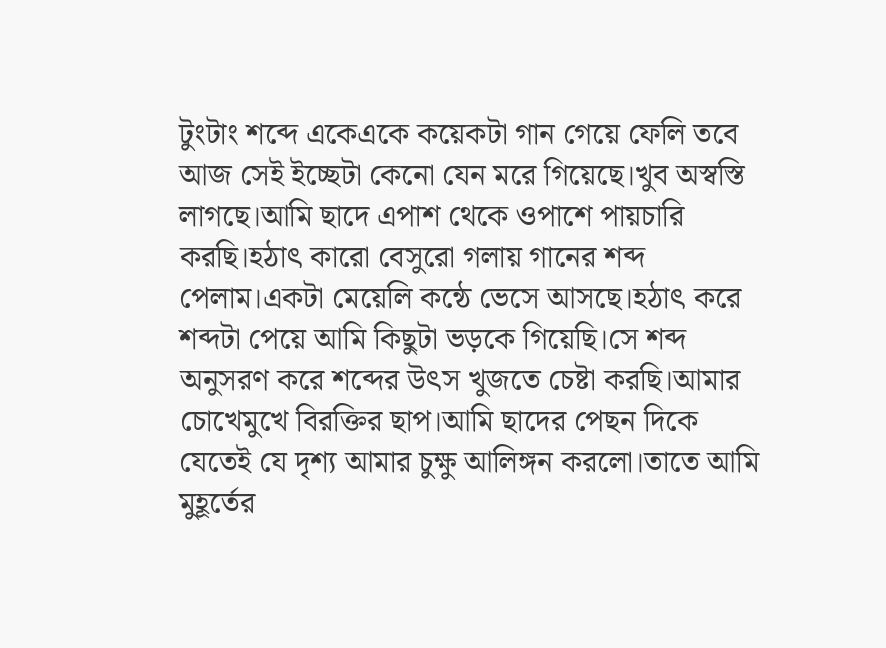টুংটাং শব্দে একেএকে কয়েকটা গান গেয়ে ফেলি তবে আজ সেই ইচ্ছেটা কেনো যেন মরে গিয়েছে।খুব অস্বস্তি লাগছে।আমি ছাদে এপাশ থেকে ওপাশে পায়চারি করছি।হঠাৎ কারো বেসুরো গলায় গানের শব্দ পেলাম।একটা মেয়েলি কন্ঠে ভেসে আসছে।হঠাৎ করে শব্দটা পেয়ে আমি কিছুটা ভড়কে গিয়েছি।সে শব্দ অনুসরণ করে শব্দের উৎস খুজতে চেষ্টা করছি।আমার চোখেমুখে বিরক্তির ছাপ।আমি ছাদের পেছন দিকে যেতেই যে দৃশ্য আমার চুক্ষু আলিঙ্গন করলো।তাতে আমি মুহূর্তের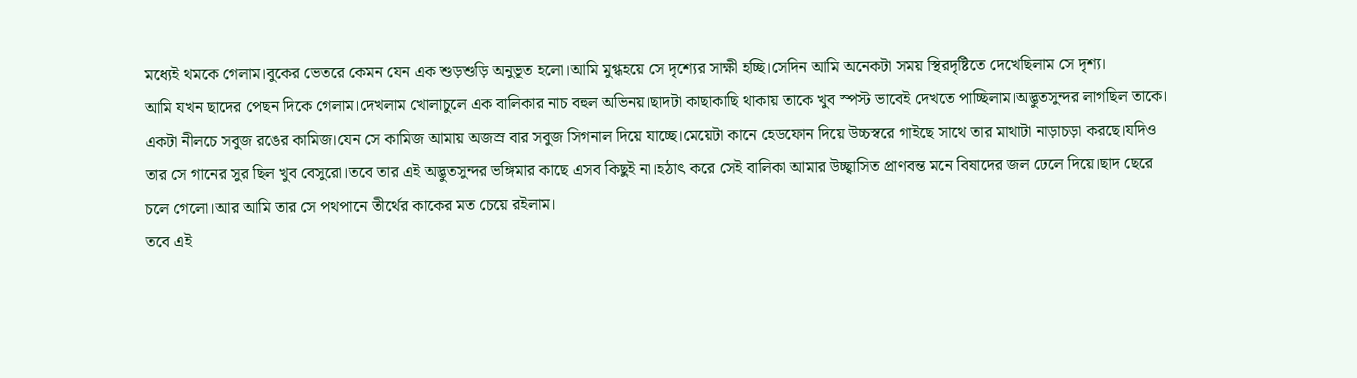মধ্যেই থমকে গেলাম।বুকের ভেতরে কেমন যেন এক শুড়শুড়ি অনুভূত হলো।আমি মুগ্ধহয়ে সে দৃশ্যের সাক্ষী হচ্ছি।সেদিন আমি অনেকটা সময় স্থিরদৃষ্টিতে দেখেছিলাম সে দৃশ্য।
আমি যখন ছাদের পেছন দিকে গেলাম।দেখলাম খোলাচুলে এক বালিকার নাচ বহুল অভিনয়।ছাদটা কাছাকাছি থাকায় তাকে খুব স্পস্ট ভাবেই দেখতে পাচ্ছিলাম।অদ্ভুতসুন্দর লাগছিল তাকে। একটা নীলচে সবুজ রঙের কামিজ।যেন সে কামিজ আমায় অজস্র বার সবুজ সিগনাল দিয়ে যাচ্ছে।মেয়েটা কানে হেডফোন দিয়ে উচ্চস্বরে গাইছে সাথে তার মাথাটা নাড়াচড়া করছে।যদিও তার সে গানের সুর ছিল খুব বেসুরো।তবে তার এই অদ্ভুতসুন্দর ভঙ্গিমার কাছে এসব কিছুই না।হঠাৎ করে সেই বালিকা আমার উচ্ছ্বাসিত প্রাণবন্ত মনে বিষাদের জল ঢেলে দিয়ে।ছাদ ছেরে চলে গেলো।আর আমি তার সে পথপানে তীর্থের কাকের মত চেয়ে রইলাম।
তবে এই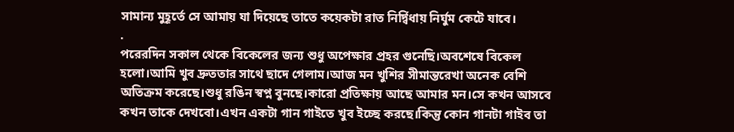সামান্য মুহূর্তে সে আমায় যা দিয়েছে তাতে কয়েকটা রাত নির্দ্বিধায় নির্ঘুম কেটে যাবে।
.
পরেরদিন সকাল থেকে বিকেলের জন্য শুধু অপেক্ষার প্রহর গুনেছি।অবশেষে বিকেল হলো।আমি খুব দ্রুততার সাথে ছাদে গেলাম।আজ মন খুশির সীমান্তরেখা অনেক বেশি অতিক্রম করেছে।শুধু রঙিন স্বপ্ন বুনছে।কারো প্রতিক্ষায় আছে আমার মন।সে কখন আসবে কখন তাকে দেখবো।এখন একটা গান গাইতে খুব ইচ্ছে করছে।কিন্তু কোন গানটা গাইব তা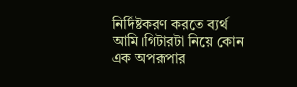নির্দিষ্টকরণ করতে ব্যর্থ আমি।গিটারটা নিয়ে কোন এক অপরূপার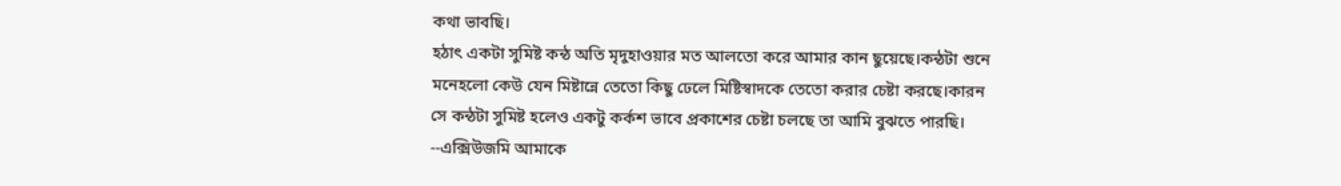কথা ভাবছি।
হঠাৎ একটা সুমিষ্ট কন্ঠ অতি মৃদুহাওয়ার মত আলতো করে আমার কান ছুয়েছে।কন্ঠটা শুনে মনেহলো কেউ যেন মিষ্টান্নে তেতো কিছু ঢেলে মিষ্টিস্বাদকে তেতো করার চেষ্টা করছে।কারন সে কন্ঠটা সুমিষ্ট হলেও একটু কর্কশ ভাবে প্রকাশের চেষ্টা চলছে তা আমি বুঝতে পারছি।
--এক্সিউজমি আমাকে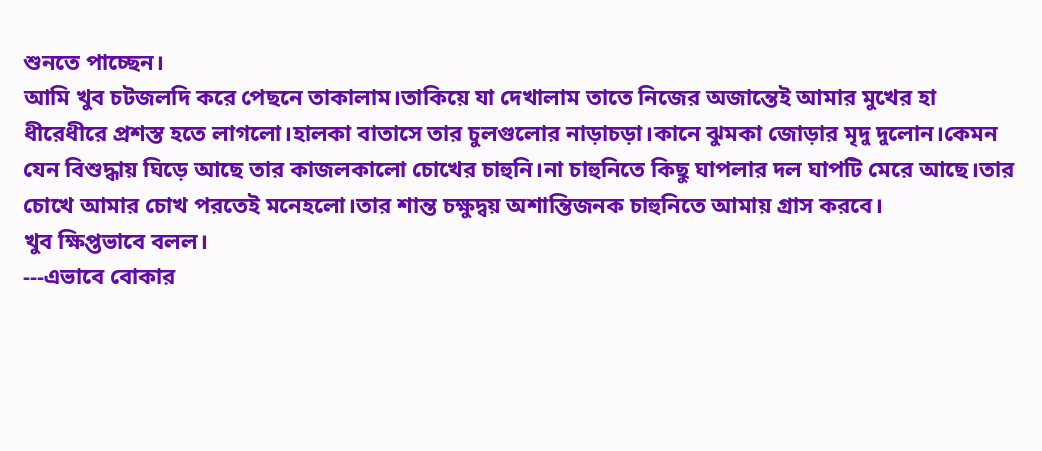শুনতে পাচ্ছেন।
আমি খুব চটজলদি করে পেছনে তাকালাম।তাকিয়ে যা দেখালাম তাতে নিজের অজান্তেই আমার মুখের হা ধীরেধীরে প্রশস্ত হতে লাগলো।হালকা বাতাসে তার চুলগুলোর নাড়াচড়া।কানে ঝুমকা জোড়ার মৃদু দুলোন।কেমন যেন বিশুদ্ধায় ঘিড়ে আছে তার কাজলকালো চোখের চাহুনি।না চাহুনিতে কিছু ঘাপলার দল ঘাপটি মেরে আছে।তার চোখে আমার চোখ পরতেই মনেহলো।তার শান্ত চক্ষুদ্বয় অশান্তিজনক চাহুনিতে আমায় গ্রাস করবে।
খুব ক্ষিপ্তভাবে বলল।
---এভাবে বোকার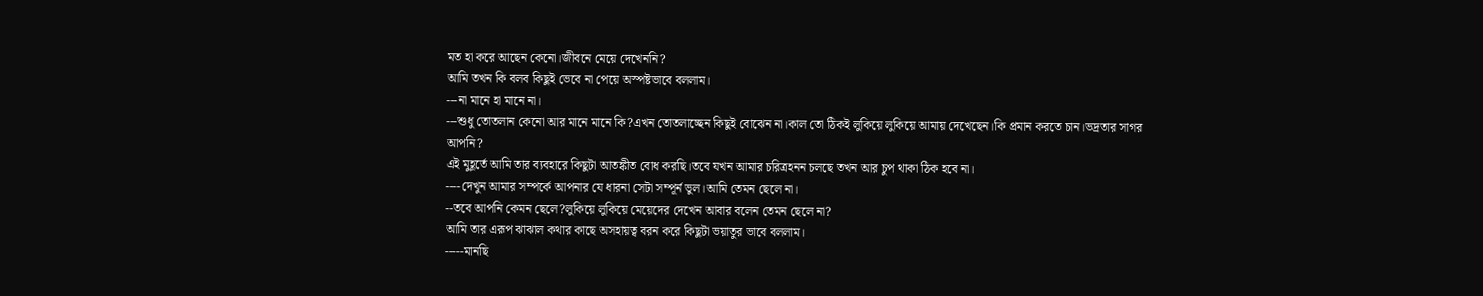মত হা করে আছেন কেনো।জীবনে মেয়ে দেখেননি?
আমি তখন কি বলব কিছুই ভেবে না পেয়ে অস্পষ্টভাবে বললাম।
---না মানে হা মানে না।
---শুধু তোতলান কেনো আর মানে মানে কি?এখন তোতলাচ্ছেন কিছুই বোঝেন না।কাল তো ঠিকই লুকিয়ে লুকিয়ে আমায় দেখেছেন।কি প্রমান করতে চান।ভদ্রতার সাগর আপনি?
এই মুহূর্তে আমি তার ব্যবহারে কিছুটা আতঙ্কীত বোধ করছি।তবে যখন আমার চরিত্রহনন চলছে তখন আর চুপ থাকা ঠিক হবে না।
----দেখুন আমার সম্পর্কে আপনার যে ধারনা সেটা সম্পূর্ন ভুল।আমি তেমন ছেলে না।
--তবে আপনি কেমন ছেলে?লুকিয়ে লুকিয়ে মেয়েদের দেখেন আবার বলেন তেমন ছেলে না?
আমি তার এরূপ ঝাঝাল কথার কাছে অসহায়ত্ব বরন করে কিছুটা ভয়াতুর ভাবে বললাম।
-----মানছি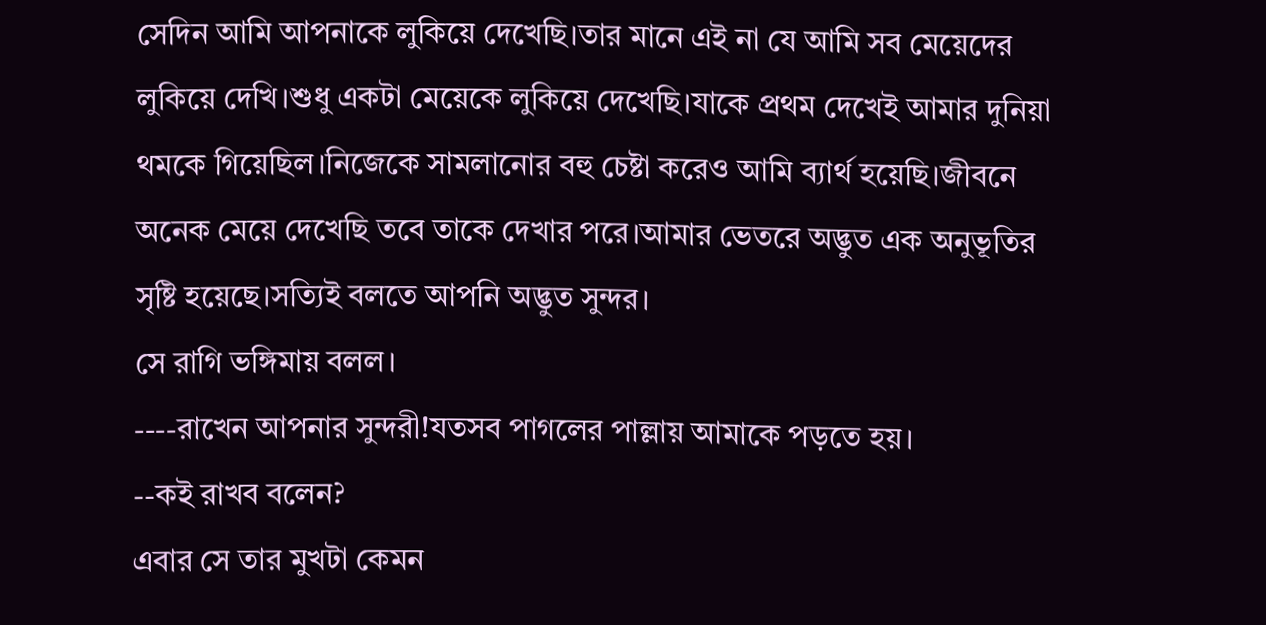সেদিন আমি আপনাকে লুকিয়ে দেখেছি।তার মানে এই না যে আমি সব মেয়েদের লুকিয়ে দেখি।শুধু একটা মেয়েকে লুকিয়ে দেখেছি।যাকে প্রথম দেখেই আমার দুনিয়া থমকে গিয়েছিল।নিজেকে সামলানোর বহু চেষ্টা করেও আমি ব্যার্থ হয়েছি।জীবনে অনেক মেয়ে দেখেছি তবে তাকে দেখার পরে।আমার ভেতরে অদ্ভুত এক অনুভূতির সৃষ্টি হয়েছে।সত্যিই বলতে আপনি অদ্ভুত সুন্দর।
সে রাগি ভঙ্গিমায় বলল।
----রাখেন আপনার সুন্দরী!যতসব পাগলের পাল্লায় আমাকে পড়তে হয়।
--কই রাখব বলেন?
এবার সে তার মুখটা কেমন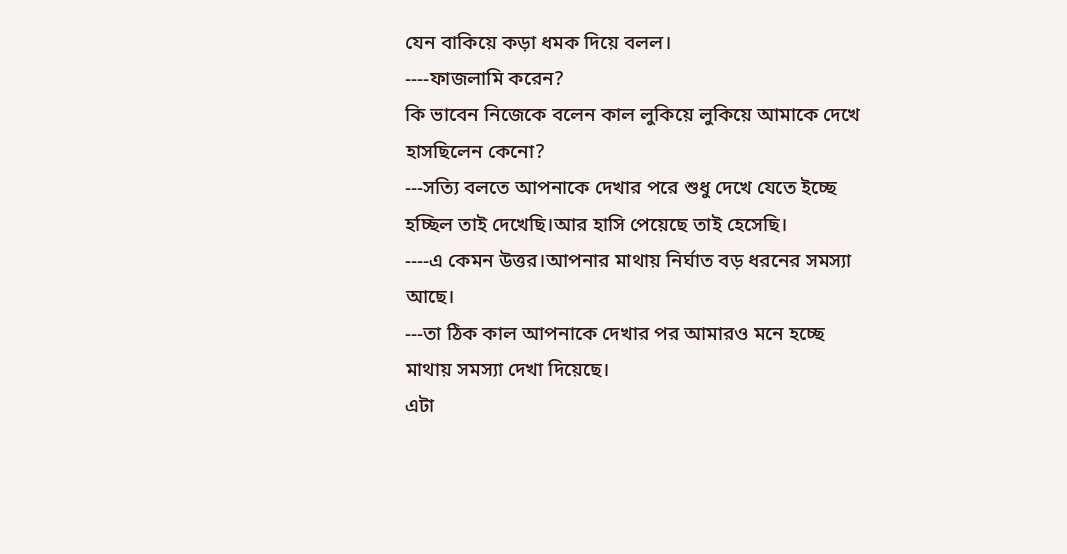যেন বাকিয়ে কড়া ধমক দিয়ে বলল।
----ফাজলামি করেন?
কি ভাবেন নিজেকে বলেন কাল লুকিয়ে লুকিয়ে আমাকে দেখে হাসছিলেন কেনো?
---সত্যি বলতে আপনাকে দেখার পরে শুধু দেখে যেতে ইচ্ছে হচ্ছিল তাই দেখেছি।আর হাসি পেয়েছে তাই হেসেছি।
----এ কেমন উত্তর।আপনার মাথায় নির্ঘাত বড় ধরনের সমস্যা আছে।
---তা ঠিক কাল আপনাকে দেখার পর আমারও মনে হচ্ছে মাথায় সমস্যা দেখা দিয়েছে।
এটা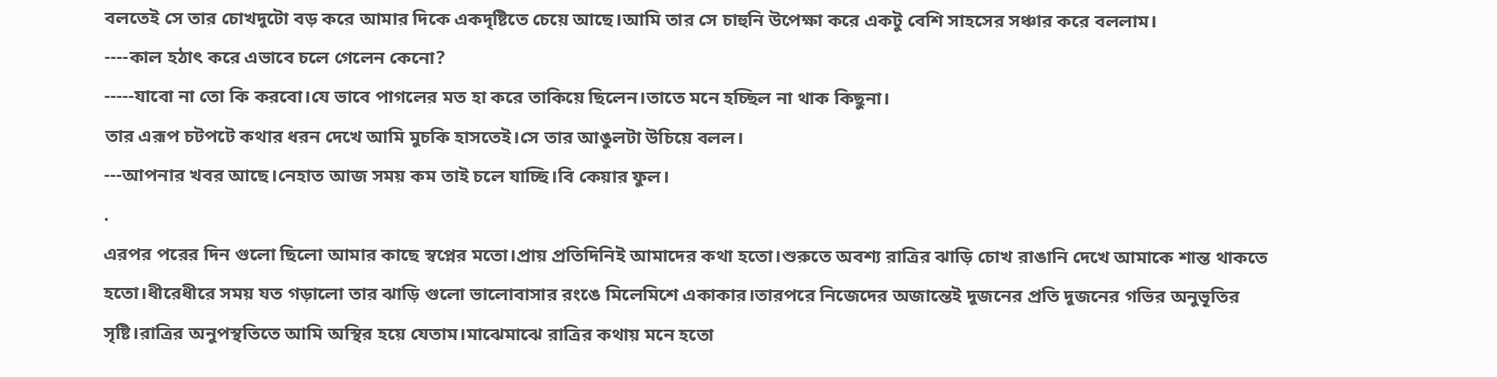বলতেই সে তার চোখদুটো বড় করে আমার দিকে একদৃষ্টিতে চেয়ে আছে।আমি তার সে চাহুনি উপেক্ষা করে একটু বেশি সাহসের সঞ্চার করে বললাম।
----কাল হঠাৎ করে এভাবে চলে গেলেন কেনো?
-----যাবো না তো কি করবো।যে ভাবে পাগলের মত হা করে তাকিয়ে ছিলেন।তাতে মনে হচ্ছিল না থাক কিছুনা।
তার এরূপ চটপটে কথার ধরন দেখে আমি মুচকি হাসতেই।সে তার আঙুলটা উচিয়ে বলল।
---আপনার খবর আছে।নেহাত আজ সময় কম তাই চলে যাচ্ছি।বি কেয়ার ফুল।
.
এরপর পরের দিন গুলো ছিলো আমার কাছে স্বপ্নের মতো।প্রায় প্রতিদিনিই আমাদের কথা হতো।শুরুতে অবশ্য রাত্রির ঝাড়ি চোখ রাঙানি দেখে আমাকে শান্ত থাকতে হতো।ধীরেধীরে সময় যত গড়ালো তার ঝাড়ি গুলো ভালোবাসার রংঙে মিলেমিশে একাকার।তারপরে নিজেদের অজান্তেই দুজনের প্রতি দুজনের গভির অনুভূতির সৃষ্টি।রাত্রির অনুপস্থতিতে আমি অস্থির হয়ে যেতাম।মাঝেমাঝে রাত্রির কথায় মনে হতো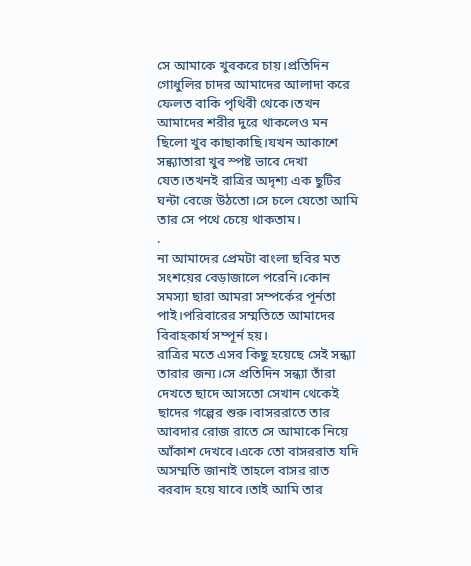সে আমাকে খুবকরে চায়।প্রতিদিন গোধুলির চাদর আমাদের আলাদা করে ফেলত বাকি পৃথিবী থেকে।তখন আমাদের শরীর দুরে থাকলেও মন ছিলো খুব কাছাকাছি।যখন আকাশে সন্ধ্যাতারা খুব স্পষ্ট ভাবে দেখা যেত।তখনই রাত্রির অদৃশ্য এক ছুটির ঘন্টা বেজে উঠতো।সে চলে যেতো আমি তার সে পথে চেয়ে থাকতাম।
.
না আমাদের প্রেমটা বাংলা ছবির মত সংশয়ের বেড়াজালে পরেনি।কোন সমস্যা ছারা আমরা সম্পর্কের পূর্নতা পাই।পরিবারের সম্মতিতে আমাদের বিবাহকার্য সম্পূর্ন হয়।
রাত্রির মতে এসব কিছু হয়েছে সেই সন্ধ্যা তারার জন্য।সে প্রতিদিন সন্ধ্যা তাঁরা দেখতে ছাদে আসতো সেখান থেকেই ছাদের গল্পের শুরু।বাসররাতে তার আবদার রোজ রাতে সে আমাকে নিয়ে আঁকাশ দেখবে।একে তো বাসররাত যদি অসম্মতি জানাই তাহলে বাসর রাত বরবাদ হয়ে যাবে।তাই আমি তার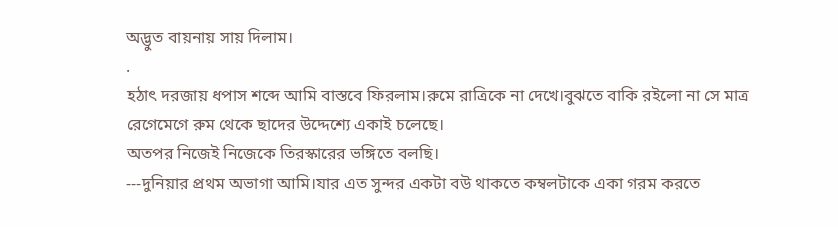অদ্ভুত বায়নায় সায় দিলাম।
.
হঠাৎ দরজায় ধপাস শব্দে আমি বাস্তবে ফিরলাম।রুমে রাত্রিকে না দেখে।বুঝতে বাকি রইলো না সে মাত্র রেগেমেগে রুম থেকে ছাদের উদ্দেশ্যে একাই চলেছে।
অতপর নিজেই নিজেকে তিরস্কারের ভঙ্গিতে বলছি।
---দুনিয়ার প্রথম অভাগা আমি।যার এত সুন্দর একটা বউ থাকতে কম্বলটাকে একা গরম করতে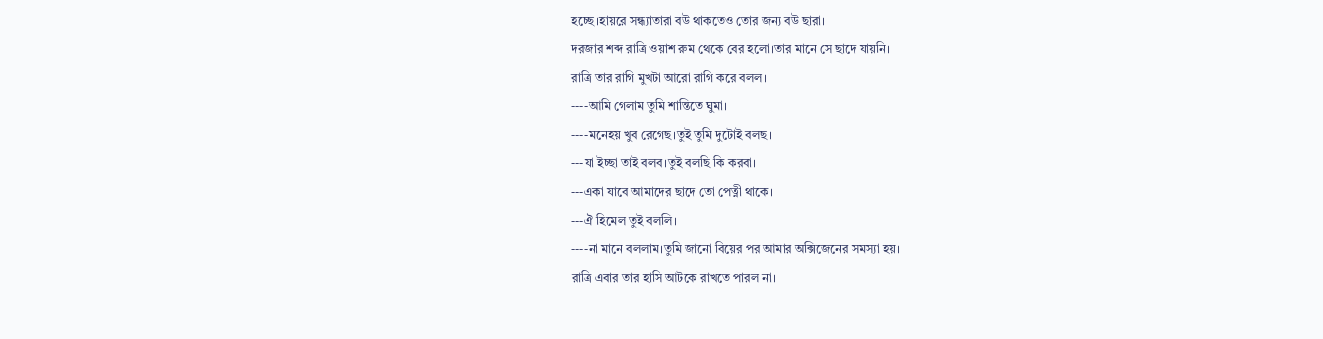হচ্ছে।হায়রে সন্ধ্যাতারা বউ থাকতেও তোর জন্য বউ ছারা।
দরজার শব্দ রাত্রি ওয়াশ রুম থেকে বের হলো।তার মানে সে ছাদে যায়নি।
রাত্রি তার রাগি মুখটা আরো রাগি করে বলল।
----আমি গেলাম তুমি শান্তিতে ঘুমা।
----মনেহয় খুব রেগেছ।তুই তুমি দুটোই বলছ।
---যা ইচ্ছা তাই বলব।তুই বলছি কি করবা।
---একা যাবে আমাদের ছাদে তো পেত্নী থাকে।
---ঐ হিমেল তুই বললি।
----না মানে বললাম।তুমি জানো বিয়ের পর আমার অক্সিজেনের সমস্যা হয়।
রাত্রি এবার তার হাসি আটকে রাখতে পারল না।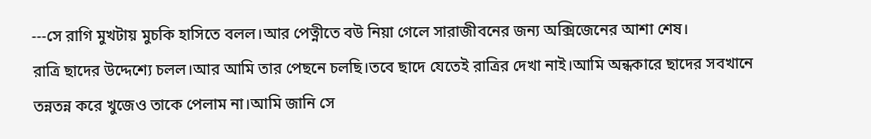---সে রাগি মুখটায় মুচকি হাসিতে বলল।আর পেত্নীতে বউ নিয়া গেলে সারাজীবনের জন্য অক্সিজেনের আশা শেষ।
রাত্রি ছাদের উদ্দেশ্যে চলল।আর আমি তার পেছনে চলছি।তবে ছাদে যেতেই রাত্রির দেখা নাই।আমি অন্ধকারে ছাদের সবখানে তন্নতন্ন করে খুজেও তাকে পেলাম না।আমি জানি সে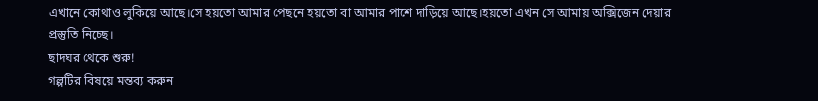এখানে কোথাও লুকিয়ে আছে।সে হয়তো আমার পেছনে হয়তো বা আমার পাশে দাড়িয়ে আছে।হয়তো এখন সে আমায় অক্সিজেন দেয়ার প্রস্তুতি নিচ্ছে।
ছাদঘর থেকে শুরু!
গল্পটির বিষয়ে মন্তব্য করুন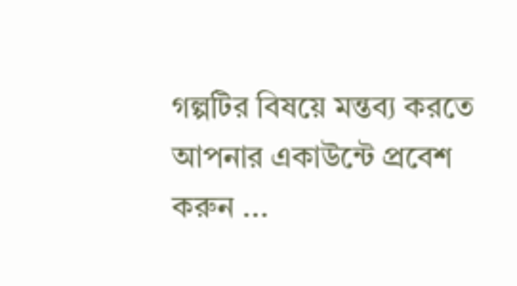গল্পটির বিষয়ে মন্তব্য করতে আপনার একাউন্টে প্রবেশ করুন ...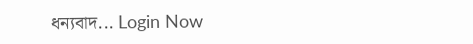ধন্যবাদ... Login Now